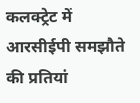कलक्ट्रेट में आरसीईपी समझौते की प्रतियां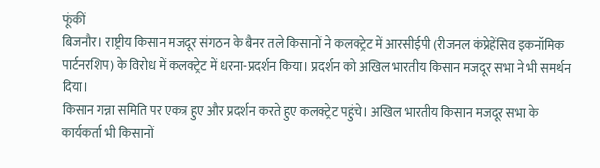फूंकीं
बिजनौर। राष्ट्रीय किसान मजदूर संगठन के बैनर तले किसानों ने कलक्ट्रेट में आरसीईपी (रीजनल कंप्रेहेंसिव इकनॉमिक पार्टनरशिप) के विरोध में कलक्ट्रेट में धरना-प्रदर्शन किया। प्रदर्शन को अखिल भारतीय किसान मजदूर सभा ने भी समर्थन दिया।
किसान गन्ना समिति पर एकत्र हुए और प्रदर्शन करते हुए कलक्ट्रेट पहुंचे। अखिल भारतीय किसान मजदूर सभा के कार्यकर्ता भी किसानों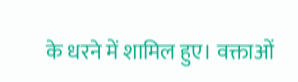के धरने में शामिल हुए। वक्ताओं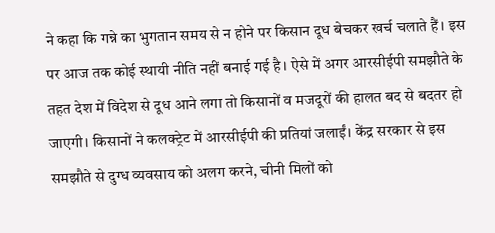ने कहा कि गन्ने का भुगतान समय से न होने पर किसान दूध बेचकर खर्च चलाते हैं। इस पर आज तक कोई स्थायी नीति नहीं बनाई गई है। ऐसे में अगर आरसीईपी समझौते के तहत देश में विदेश से दूध आने लगा तो किसानों व मजदूरों की हालत बद से बदतर हो जाएगी। किसानों ने कलक्ट्रेट में आरसीईपी की प्रतियां जलाईं। केंद्र सरकार से इस समझौते से दुग्ध व्यवसाय को अलग करने, चीनी मिलों को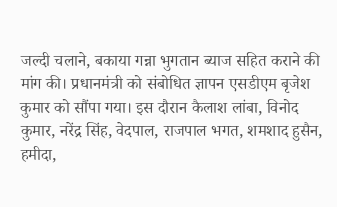जल्दी चलाने, बकाया गन्ना भुगतान ब्याज सहित कराने की मांग की। प्रधानमंत्री को संबोधित ज्ञापन एसडीएम बृजेश कुमार को सौंपा गया। इस दौरान कैलाश लांबा, विनोद कुमार, नरेंद्र सिंह, वेदपाल, राजपाल भगत, शमशाद हुसैन, हमीदा,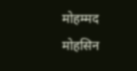मोहम्मद मोहसिन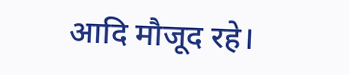आदि मौजूद रहे।